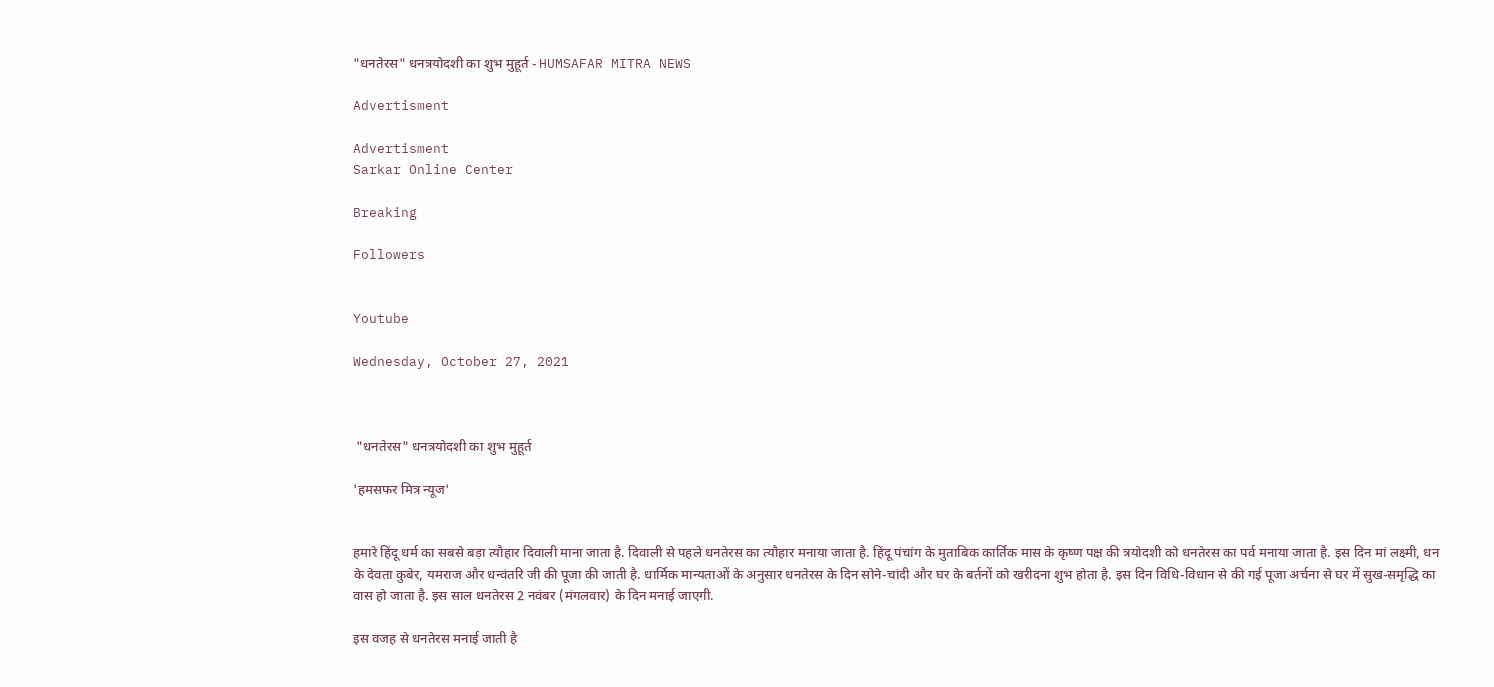"धनतेरस" धनत्रयोदशी का शुभ मुहूर्त - HUMSAFAR MITRA NEWS

Advertisment

Advertisment
Sarkar Online Center

Breaking

Followers


Youtube

Wednesday, October 27, 2021



 "धनतेरस" धनत्रयोदशी का शुभ मुहूर्त

'हमसफर मित्र न्यूज'


हमारे हिंदू धर्म का सबसे बड़ा त्यौहार दिवाली माना जाता है. दिवाली से पहले धनतेरस का त्यौहार मनाया जाता है. हिंदू पंचांग के मुताबिक कार्तिक मास के कृष्ण पक्ष की त्रयोदशी को धनतेरस का पर्व मनाया जाता है. इस दिन मां लक्ष्मी, धन के देवता कुबेर, यमराज और धन्वंतरि जी की पूजा की जाती है. धार्मिक मान्यताओं के अनुसार धनतेरस के दिन सोने-चांदी और घर के बर्तनों को खरीदना शुभ होता है. इस दिन विधि-विधान से की गई पूजा अर्चना से घर में सुख-समृद्धि का वास हो जाता है. इस साल धनतेरस 2 नवंबर (मंगलवार) के दिन मनाई जाएगी.

इस वजह से धनतेरस मनाई जाती है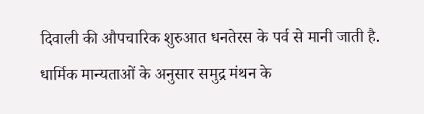दिवाली की औपचारिक शुरुआत धनतेरस के पर्व से मानी जाती है. धार्मिक मान्यताओं के अनुसार समुद्र मंथन के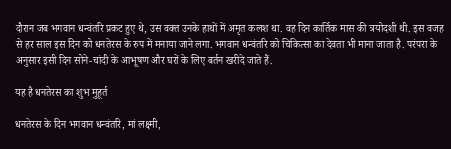दौरान जब भगवान धन्वंतरि प्रकट हुए थे, उस वक्त उनके हाथों में अमृत कलश था. वह दिन कार्तिक मास की त्रयोदशी थी. इस वजह से हर साल इस दिन को धनतेरस के रुप में मनाया जाने लगा. भगवान धन्वंतरि को चिकित्सा का देवता भी माना जाता है. परंपरा के अनुसार इसी दिन सोने-चांदी के आभूषण और घरों के लिए बर्तन खरीदे जाते हैं.

यह है धनतेरस का शुभ मुहूर्त

धनतेरस के दिन भगवान धन्वंतरि, मां लक्ष्मी,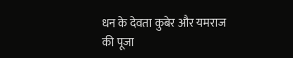धन के देवता कुबेर और यमराज की पूजा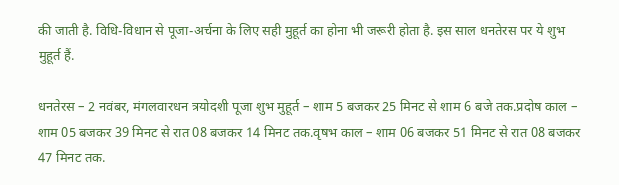की जाती है. विधि-विधान से पूजा-अर्चना के लिए सही मुहूर्त का होना भी जरूरी होता है. इस साल धनतेरस पर ये शुभ मुहूर्त हैं.

धनतेरस – 2 नवंबर, मंगलवारधन त्रयोदशी पूजा शुभ मुहूर्त – शाम 5 बजकर 25 मिनट से शाम 6 बजे तक.प्रदोष काल – शाम 05 बजकर 39 मिनट से रात 08 बजकर 14 मिनट तक.वृषभ काल – शाम 06 बजकर 51 मिनट से रात 08 बजकर 47 मिनट तक.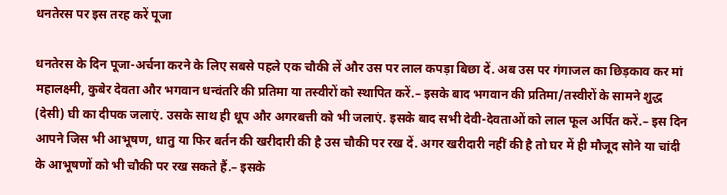धनतेरस पर इस तरह करें पूजा

धनतेरस के दिन पूजा-अर्चना करने के लिए सबसे पहले एक चौकी लें और उस पर लाल कपड़ा बिछा दें. अब उस पर गंगाजल का छिड़काव कर मां महालक्ष्मी, कुबेर देवता और भगवान धन्वंतरि की प्रतिमा या तस्वीरों को स्थापित करें.– इसके बाद भगवान की प्रतिमा/तस्वीरों के सामने शुद्ध (देसी) घी का दीपक जलाएं. उसके साथ ही धूप और अगरबत्ती को भी जलाएं. इसके बाद सभी देवी-देवताओं को लाल फूल अर्पित करें.– इस दिन आपने जिस भी आभूषण, धातु या फिर बर्तन की खरीदारी की है उस चौकी पर रख दें. अगर खरीदारी नहीं की है तो घर में ही मौजूद सोने या चांदी के आभूषणों को भी चौकी पर रख सकते हैं.– इसके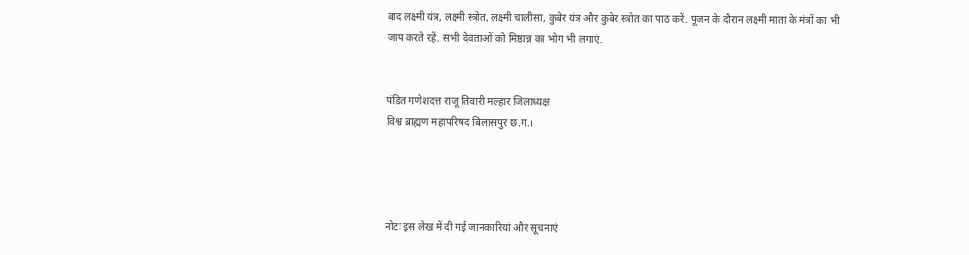बाद लक्ष्मी यंत्र, लक्ष्मी स्त्रोत, लक्ष्मी चालीसा, कुबेर यंत्र और कुबेर स्त्रोत का पाठ करें. पूजन के दौरान लक्ष्मी माता के मंत्रों का भी जाप करते रहें. सभी देवताओं को मिष्ठान्न का भोग भी लगाएं.


पंडित गणेशदत्त राजू तिवारी मल्हार जिलाध्यक्ष
विश्व ब्राह्मण महापरिषद बिलासपुर छ.ग.।




नोटः इस लेख में दी गई जानकारियां और सूचनाएं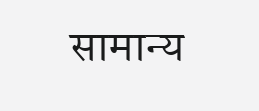सामान्य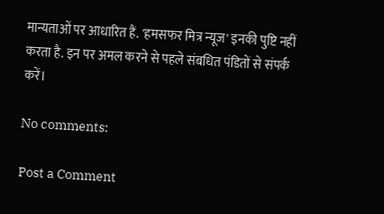मान्यताओं पर आधारित हैं. 'हमसफर मित्र न्यूज' इनकी पुष्टि नहीं करता है. इन पर अमल करने से पहले संबधित पंडितों से संपर्क करें।

No comments:

Post a Comment